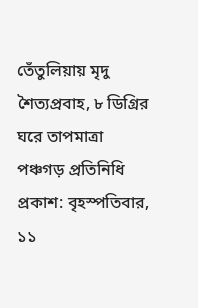তেঁতুলিয়ায় মৃদু শৈত্যপ্রবাহ, ৮ ডিগ্রির ঘরে তাপমাত্রা
পঞ্চগড় প্রতিনিধি
প্রকাশ: বৃহস্পতিবার, ১১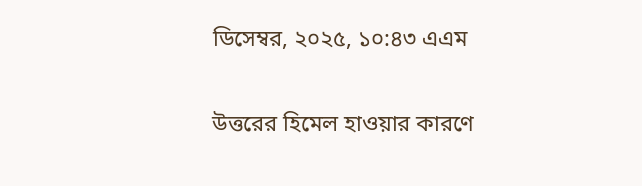ডিসেম্বর, ২০২৫, ১০:৪৩ এএম

উত্তরের হিমেল হাওয়ার কারণে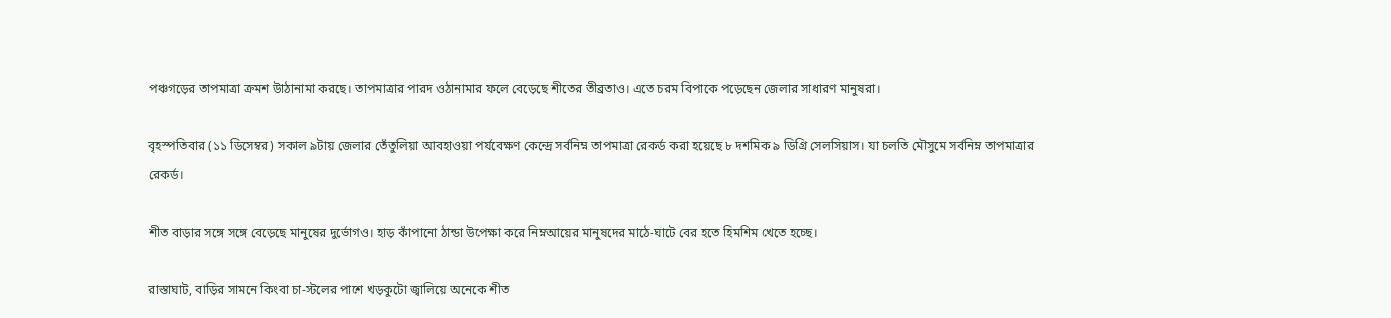পঞ্চগড়ের তাপমাত্রা ক্রমশ উাঠানামা করছে। তাপমাত্রার পারদ ওঠানামার ফলে বেড়েছে শীতের তীব্রতাও। এতে চরম বিপাকে পড়েছেন জেলার সাধারণ মানুষরা।

বৃহস্পতিবার (১১ ডিসেম্বর) সকাল ৯টায় জেলার তেঁতুলিয়া আবহাওয়া পর্যবেক্ষণ কেন্দ্রে সর্বনিম্ন তাপমাত্রা রেকর্ড করা হয়েছে ৮ দশমিক ৯ ডিগ্রি সেলসিয়াস। যা চলতি মৌসুমে সর্বনিম্ন তাপমাত্রার রেকর্ড।

শীত বাড়ার সঙ্গে সঙ্গে বেড়েছে মানুষের দুর্ভোগও। হাড় কাঁপানো ঠান্ডা উপেক্ষা করে নিম্নআয়ের মানুষদের মাঠে-ঘাটে বের হতে হিমশিম খেতে হচ্ছে।

রাস্তাঘাট, বাড়ির সামনে কিংবা চা-স্টলের পাশে খড়কুটো জ্বালিয়ে অনেকে শীত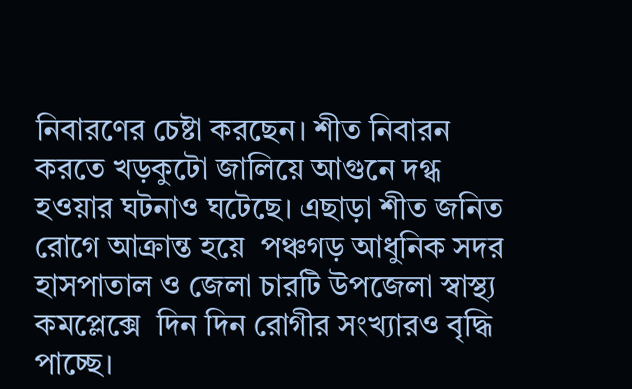নিবারণের চেষ্টা করছেন। শীত নিবারন করতে খড়কুটো জালিয়ে আগুনে দগ্ধ হওয়ার ঘটনাও ঘটেছে। এছাড়া শীত জনিত রোগে আক্রান্ত হয়ে  পঞ্চগড় আধুনিক সদর হাসপাতাল ও জেলা চারটি উপজেলা স্বাস্থ্য কমপ্লেক্সে  দিন দিন রোগীর সংখ্যারও বৃদ্ধি পাচ্ছে।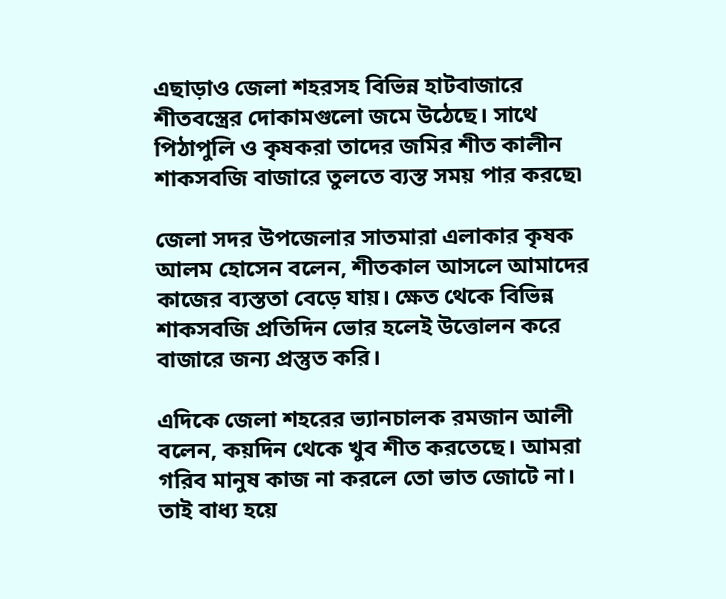এছাড়াও জেলা শহরসহ বিভিন্ন হাটবাজারে শীতবস্ত্রের দোকামগুলো জমে উঠেছে। সাথে পিঠাপুলি ও কৃষকরা তাদের জমির শীত কালীন শাকসবজি বাজারে তুলতে ব্যস্ত সময় পার করছে৷

জেলা সদর উপজেলার সাতমারা এলাকার কৃষক আলম হোসেন বলেন, শীতকাল আসলে আমাদের কাজের ব্যস্ততা বেড়ে যায়। ক্ষেত থেকে বিভিন্ন শাকসবজি প্রতিদিন ভোর হলেই উত্তোলন করে বাজারে জন্য প্রস্তুত করি।

এদিকে জেলা শহরের ভ্যানচালক রমজান আলী বলেন, কয়দিন থেকে খুব শীত করতেছে। আমরা গরিব মানুষ কাজ না করলে তো ভাত জোটে না। তাই বাধ্য হয়ে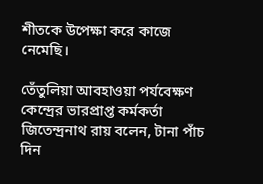শীতকে উপেক্ষা করে কাজে নেমেছি।

তেঁতুলিয়া আবহাওয়া পর্যবেক্ষণ কেন্দ্রের ভারপ্রাপ্ত কর্মকর্তা জিতেন্দ্রনাথ রায় বলেন, টানা পাঁচ দিন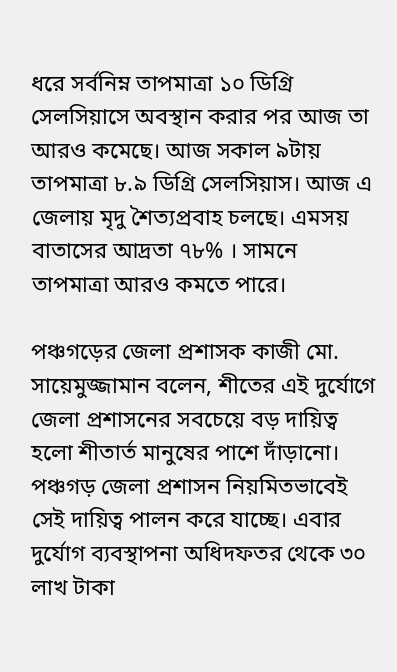ধরে সর্বনিম্ন তাপমাত্রা ১০ ডিগ্রি সেলসিয়াসে অবস্থান করার পর আজ তা আরও কমেছে। আজ সকাল ৯টায় তাপমাত্রা ৮.৯ ডিগ্রি সেলসিয়াস। আজ এ জেলায় মৃদু শৈত্যপ্রবাহ চলছে। এমসয় বাতাসের আদ্রতা ৭৮% । সামনে তাপমাত্রা আরও কমতে পারে।

পঞ্চগড়ের জেলা প্রশাসক কাজী মো. সায়েমুজ্জামান বলেন, শীতের এই দুর্যোগে জেলা প্রশাসনের সবচেয়ে বড় দায়িত্ব হলো শীতার্ত মানুষের পাশে দাঁড়ানো। পঞ্চগড় জেলা প্রশাসন নিয়মিতভাবেই সেই দায়িত্ব পালন করে যাচ্ছে। এবার দুর্যোগ ব্যবস্থাপনা অধিদফতর থেকে ৩০ লাখ টাকা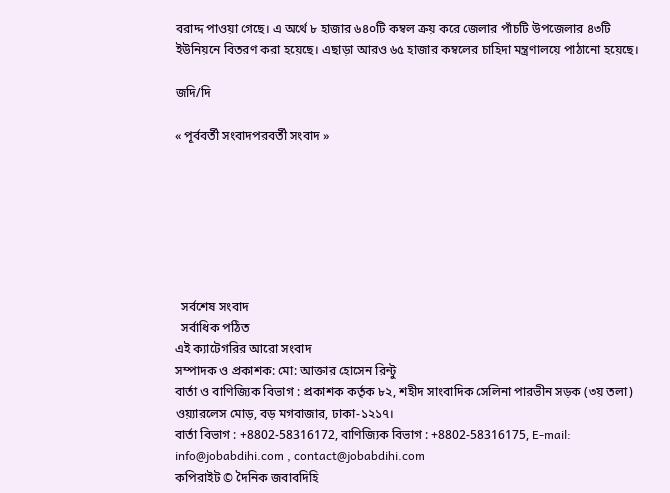বরাদ্দ পাওয়া গেছে। এ অর্থে ৮ হাজার ৬৪০টি কম্বল ক্রয় করে জেলার পাঁচটি উপজেলার ৪৩টি ইউনিয়নে বিতরণ করা হয়েছে। এছাড়া আরও ৬৫ হাজার কম্বলের চাহিদা মন্ত্রণালয়ে পাঠানো হয়েছে।

জদি/দি

« পূর্ববর্তী সংবাদপরবর্তী সংবাদ »







  সর্বশেষ সংবাদ
  সর্বাধিক পঠিত
এই ক্যাটেগরির আরো সংবাদ
সম্পাদক ও প্রকাশক: মো: আক্তার হোসেন রিন্টু
বার্তা ও বাণিজ্যিক বিভাগ : প্রকাশক কর্তৃক ৮২, শহীদ সাংবাদিক সেলিনা পারভীন সড়ক (৩য় তলা) ওয়্যারলেস মোড়, বড় মগবাজার, ঢাকা-১২১৭।
বার্তা বিভাগ : +8802-58316172, বাণিজ্যিক বিভাগ : +8802-58316175, E-mail: info@jobabdihi.com , contact@jobabdihi.com
কপিরাইট © দৈনিক জবাবদিহি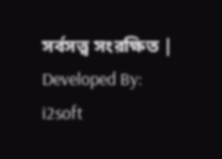সর্বসত্ত্ব সংরক্ষিত | Developed By: i2soft